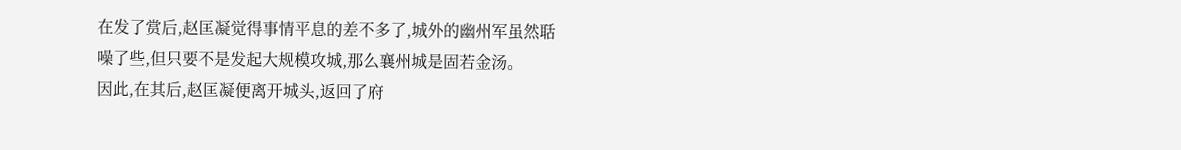在发了赏后,赵匡凝觉得事情平息的差不多了,城外的幽州军虽然聒噪了些,但只要不是发起大规模攻城,那么襄州城是固若金汤。
因此,在其后,赵匡凝便离开城头,返回了府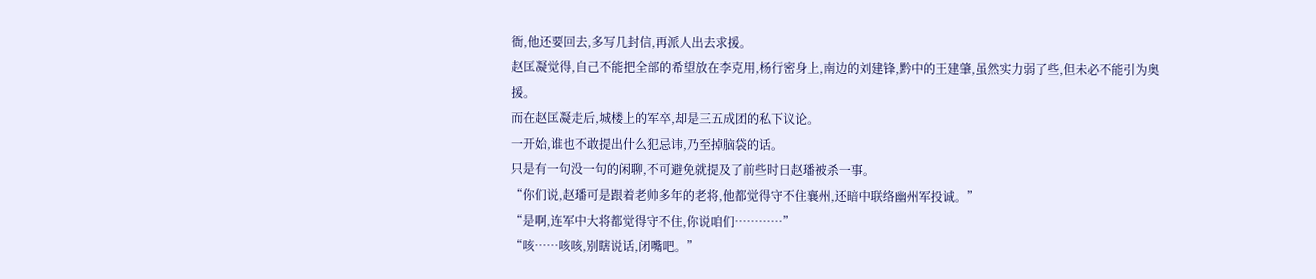衙,他还要回去,多写几封信,再派人出去求援。
赵匡凝觉得,自己不能把全部的希望放在李克用,杨行密身上,南边的刘建锋,黔中的王建肇,虽然实力弱了些,但未必不能引为奥援。
而在赵匡凝走后,城楼上的军卒,却是三五成团的私下议论。
一开始,谁也不敢提出什么犯忌讳,乃至掉脑袋的话。
只是有一句没一句的闲聊,不可避免就提及了前些时日赵璠被杀一事。
“你们说,赵璠可是跟着老帅多年的老将,他都觉得守不住襄州,还暗中联络幽州军投诚。”
“是啊,连军中大将都觉得守不住,你说咱们…………”
“咳……咳咳,别瞎说话,闭嘴吧。”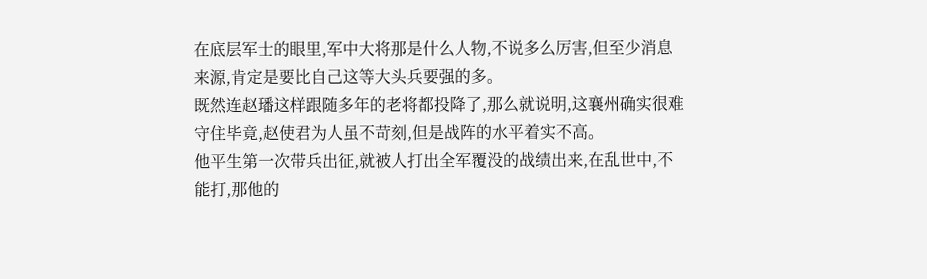在底层军士的眼里,军中大将那是什么人物,不说多么厉害,但至少消息来源,肯定是要比自己这等大头兵要强的多。
既然连赵璠这样跟随多年的老将都投降了,那么就说明,这襄州确实很难守住毕竟,赵使君为人虽不苛刻,但是战阵的水平着实不高。
他平生第一次带兵出征,就被人打出全军覆没的战绩出来,在乱世中,不能打,那他的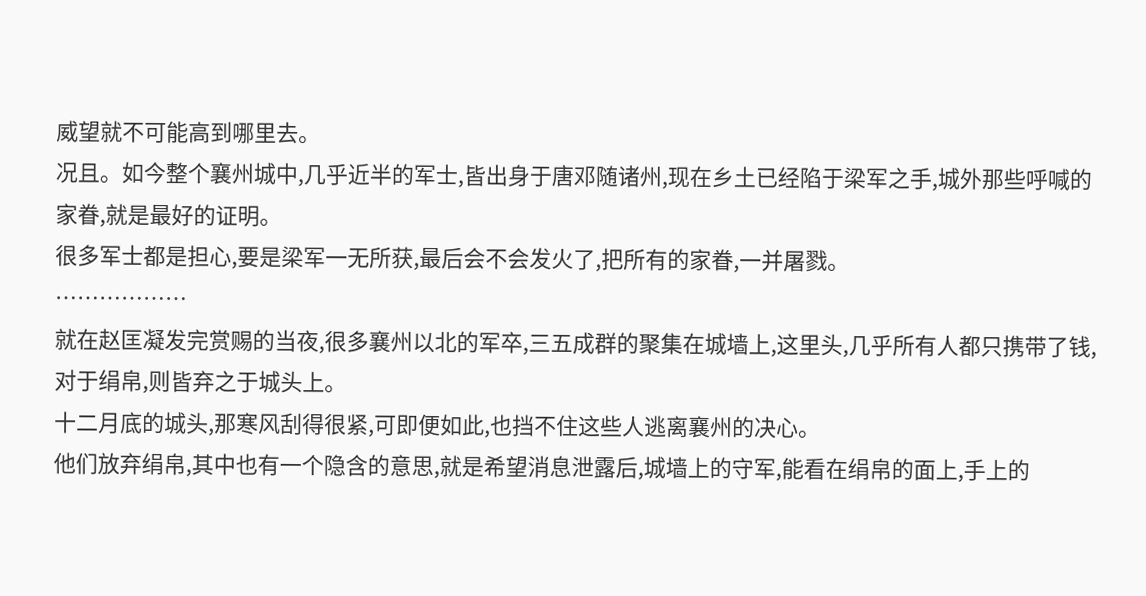威望就不可能高到哪里去。
况且。如今整个襄州城中,几乎近半的军士,皆出身于唐邓随诸州,现在乡土已经陷于梁军之手,城外那些呼喊的家眷,就是最好的证明。
很多军士都是担心,要是梁军一无所获,最后会不会发火了,把所有的家眷,一并屠戮。
………………
就在赵匡凝发完赏赐的当夜,很多襄州以北的军卒,三五成群的聚集在城墙上,这里头,几乎所有人都只携带了钱,对于绢帛,则皆弃之于城头上。
十二月底的城头,那寒风刮得很紧,可即便如此,也挡不住这些人逃离襄州的决心。
他们放弃绢帛,其中也有一个隐含的意思,就是希望消息泄露后,城墙上的守军,能看在绢帛的面上,手上的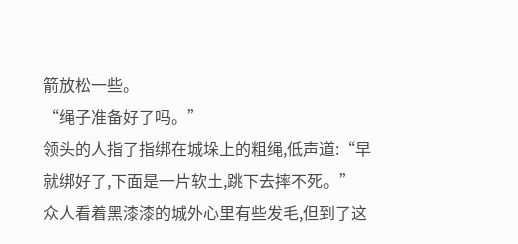箭放松一些。
“绳子准备好了吗。”
领头的人指了指绑在城垛上的粗绳,低声道:“早就绑好了,下面是一片软土,跳下去摔不死。”
众人看着黑漆漆的城外心里有些发毛,但到了这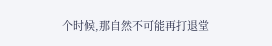个时候,那自然不可能再打退堂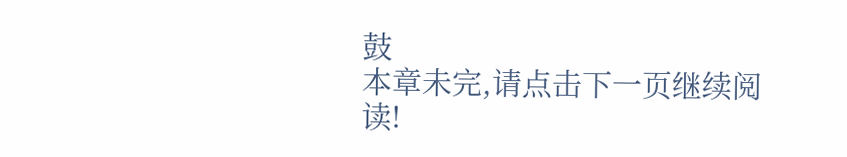鼓
本章未完,请点击下一页继续阅读!